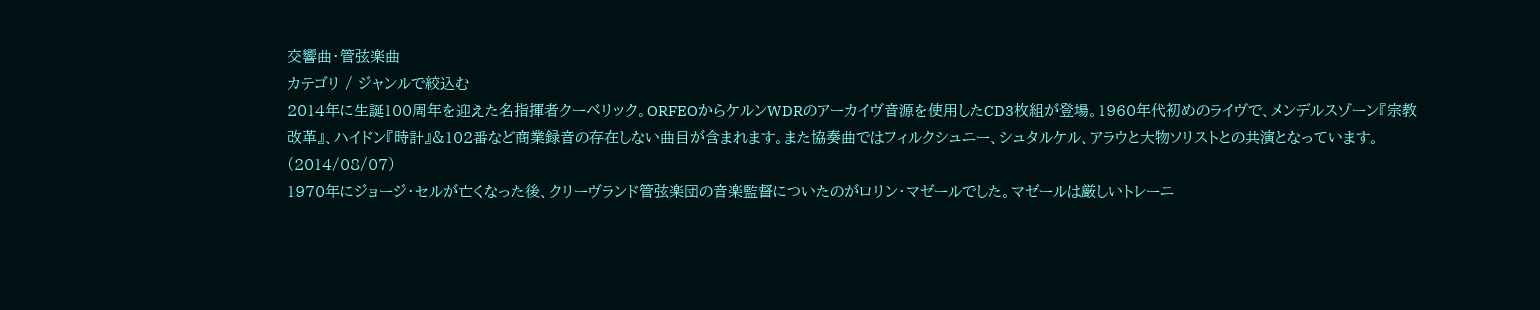交響曲・管弦楽曲
カテゴリ / ジャンルで絞込む
2014年に生誕100周年を迎えた名指揮者クーベリック。ORFEOからケルンWDRのアーカイヴ音源を使用したCD3枚組が登場。1960年代初めのライヴで、メンデルスゾーン『宗教改革』、ハイドン『時計』&102番など商業録音の存在しない曲目が含まれます。また協奏曲ではフィルクシュニー、シュタルケル、アラウと大物ソリストとの共演となっています。
(2014/08/07)
1970年にジョージ・セルが亡くなった後、クリーヴランド管弦楽団の音楽監督についたのがロリン・マゼールでした。マゼールは厳しいトレーニ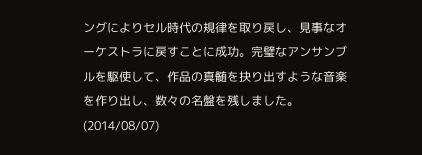ングによりセル時代の規律を取り戻し、見事なオーケストラに戻すことに成功。完璧なアンサンブルを駆使して、作品の真髄を抉り出すような音楽を作り出し、数々の名盤を残しました。
(2014/08/07)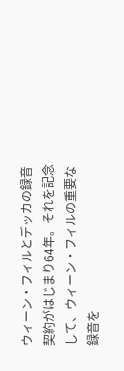ウィーン・フィルとデッカの録音契約がはじまり64年。それを記念して、ウィーン・フィルの重要な録音を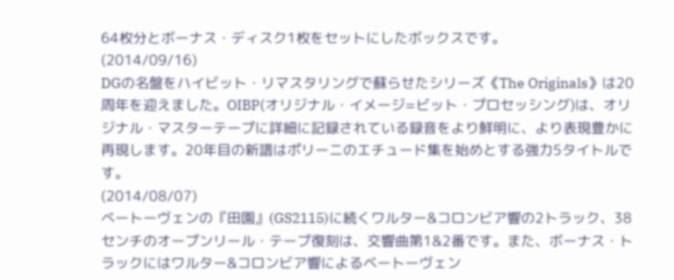64枚分とボーナス・ディスク1枚をセットにしたボックスです。
(2014/09/16)
DGの名盤をハイビット・リマスタリングで蘇らせたシリーズ《The Originals》は20周年を迎えました。OIBP(オリジナル・イメージ=ビット・プロセッシング)は、オリジナル・マスターテープに詳細に記録されている録音をより鮮明に、より表現豊かに再現します。20年目の新譜はポリーニのエチュード集を始めとする強力5タイトルです。
(2014/08/07)
べートーヴェンの『田園』(GS2115)に続くワルター&コロンビア響の2トラック、38センチのオープンリール・テープ復刻は、交響曲第1&2番です。また、ボーナス・トラックにはワルター&コロンビア響によるベートーヴェン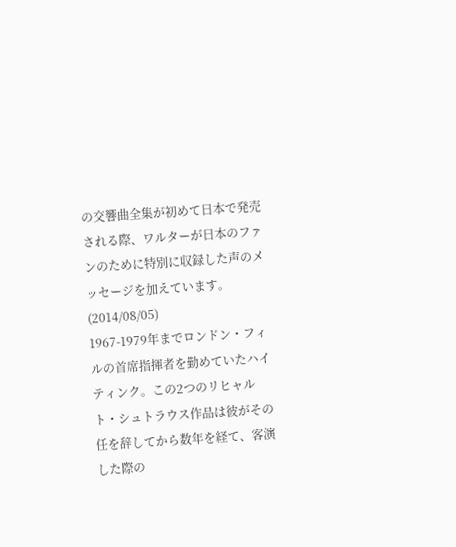の交響曲全集が初めて日本で発売される際、ワルターが日本のファンのために特別に収録した声のメッセージを加えています。
(2014/08/05)
1967-1979年までロンドン・フィルの首席指揮者を勤めていたハイティンク。この2つのリヒャルト・シュトラウス作品は彼がその任を辞してから数年を経て、客演した際の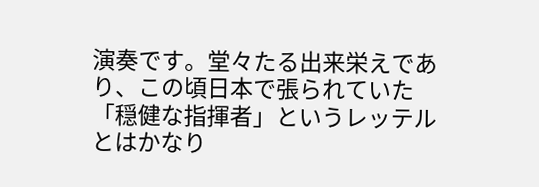演奏です。堂々たる出来栄えであり、この頃日本で張られていた「穏健な指揮者」というレッテルとはかなり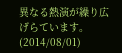異なる熱演が繰り広げらています。
(2014/08/01)